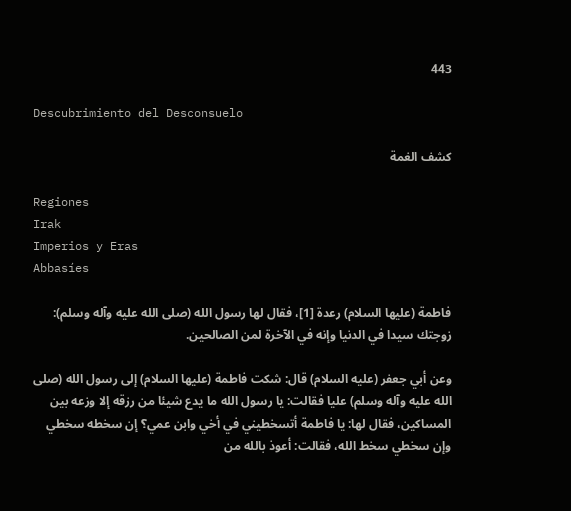443

Descubrimiento del Desconsuelo

كشف الغمة

Regiones
Irak
Imperios y Eras
Abbasíes

فاطمة (عليها السلام) رعدة [1]، فقال لها رسول الله (صلى الله عليه وآله وسلم): زوجتك سيدا في الدنيا وإنه في الآخرة لمن الصالحين.

وعن أبي جعفر (عليه السلام) قال: شكت فاطمة (عليها السلام) إلى رسول الله (صلى الله عليه وآله وسلم) عليا فقالت: يا رسول الله ما يدع شيئا من رزقه إلا وزعه بين المساكين، فقال لها: يا فاطمة أتسخطيني في أخي وابن عمي؟ إن سخطه سخطي وإن سخطي سخط الله، فقالت: أعوذ بالله من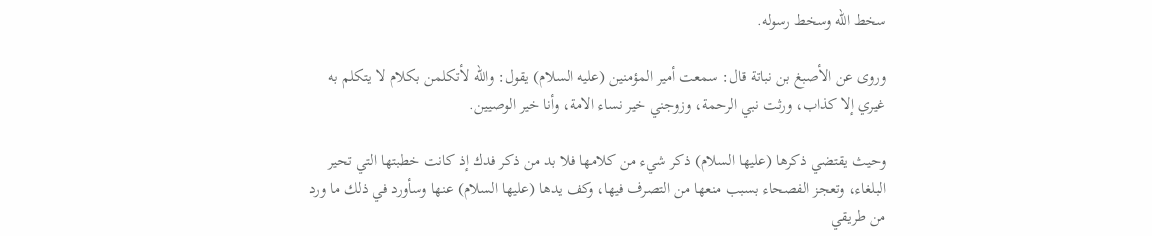سخط الله وسخط رسوله.

وروى عن الأصبغ بن نباتة قال: سمعت أمير المؤمنين (عليه السلام) يقول: والله لأتكلمن بكلام لا يتكلم به غيري إلا كذاب، ورثت نبي الرحمة، وزوجني خير نساء الامة، وأنا خير الوصيين.

وحيث يقتضي ذكرها (عليها السلام) ذكر شيء من كلامها فلا بد من ذكر فدك إذ كانت خطبتها التي تحير البلغاء، وتعجز الفصحاء بسبب منعها من التصرف فيها، وكف يدها (عليها السلام) عنها وسأورد في ذلك ما ورد من طريقي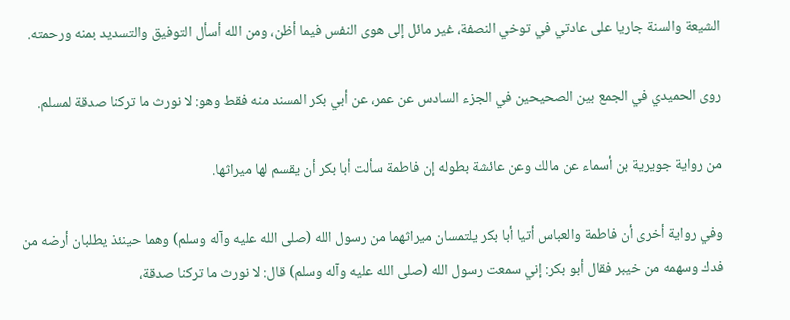الشيعة والسنة جاريا على عادتي في توخي النصفة، غير مائل إلى هوى النفس فيما أظن، ومن الله أسأل التوفيق والتسديد بمنه ورحمته.

روى الحميدي في الجمع بين الصحيحين في الجزء السادس عن عمر، عن أبي بكر المسند منه فقط وهو: لا نورث ما تركنا صدقة لمسلم.

من رواية جويرية بن أسماء عن مالك وعن عائشة بطوله إن فاطمة سألت أبا بكر أن يقسم لها ميراثها.

وفي رواية أخرى أن فاطمة والعباس أتيا أبا بكر يلتمسان ميراثهما من رسول الله (صلى الله عليه وآله وسلم) وهما حينئذ يطلبان أرضه من فدك وسهمه من خيبر فقال أبو بكر: إني سمعت رسول الله (صلى الله عليه وآله وسلم) قال: لا نورث ما تركنا صدقة،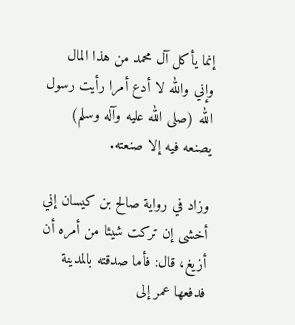إنما يأكل آل محمد من هذا المال وإني والله لا أدع أمرا رأيت رسول الله (صلى الله عليه وآله وسلم) يصنعه فيه إلا صنعته.

وزاد في رواية صالح بن كيسان إني أخشى إن تركت شيئا من أمره أن أزيغ، قال: فأما صدقته بالمدينة فدفعها عمر إلى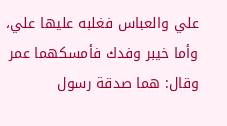علي والعباس فغلبه عليها علي، وأما خيبر وفدك فأمسكهما عمر وقال: هما صدقة رسول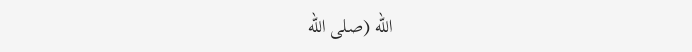الله (صلى الله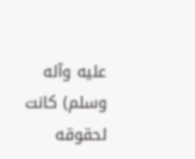عليه وآله وسلم) كانت لحقوقه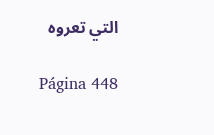التي تعروه

Página 448